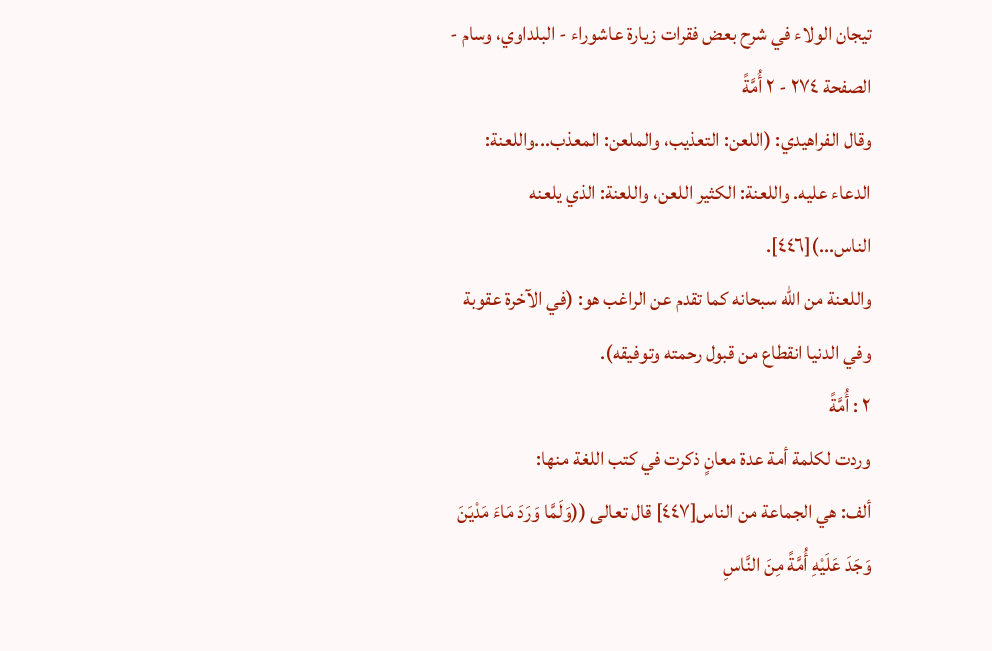تيجان الولاء في شرح بعض فقرات زيارة عاشوراء - البلداوي، وسام - الصفحة ٢٧٤ - ٢ أُمَّةً
وقال الفراهيدي: (اللعن: التعذيب، والملعن: المعذب...واللعنة: الدعاء عليه. واللعنة: الكثير اللعن، واللعنة: الذي يلعنه الناس...)[٤٤٦].
واللعنة من الله سبحانه كما تقدم عن الراغب هو: (في الآخرة عقوبة وفي الدنيا انقطاع من قبول رحمته وتوفيقه).
٢ : أُمَّةً
وردت لكلمة أمة عدة معانٍ ذكرت في كتب اللغة منها:
ألف: هي الجماعة من الناس[٤٤٧] قال تعالى ((وَلَمَّا وَرَدَ مَاءَ مَدْيَنَ وَجَدَ عَلَيْهِ أُمَّةً مِنَ النَّاسِ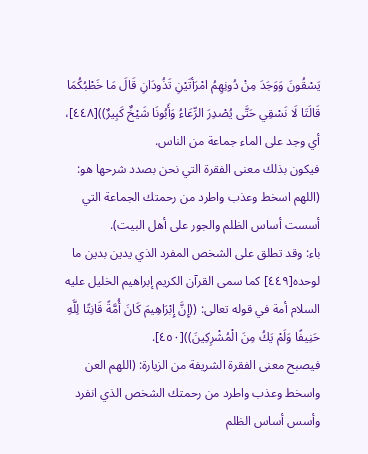يَسْقُونَ وَوَجَدَ مِنْ دُونِهِمُ امْرَأتَيْنِ تَذُودَانِ قَالَ مَا خَطْبُكُمَا قَالَتَا لَا نَسْقِي حَتَّى يُصْدِرَ الرِّعَاءُ وَأَبُونَا شَيْخٌ كَبِيرٌ))[٤٤٨]، أي وجد على الماء جماعة من الناس.
فيكون بذلك معنى الفقرة التي نحن بصدد شرحها هو: (اللهم اسخط وعذب واطرد من رحمتك الجماعة التي أسست أساس الظلم والجور على أهل البيت).
باء: وقد تطلق على الشخص المفرد الذي يدين بدين ما لوحده[٤٤٩] كما سمى القرآن الكريم إبراهيم الخليل عليه السلام أمة في قوله تعالى: ((إِنَّ إِبْرَاهِيمَ كَانَ أُمَّةً قَانِتًا لِلَّهِ حَنِيفًا وَلَمْ يَكُ مِنَ الْمُشْرِكِينَ))[٤٥٠].
فيصبح معنى الفقرة الشريفة من الزيارة: (اللهم العن واسخط وعذب واطرد من رحمتك الشخص الذي انفرد وأسس أساس الظلم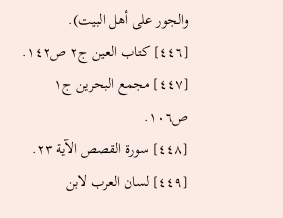والجور على أهل البيت).
[٤٤٦] كتاب العين ج٢ ص١٤٢.
[٤٤٧] مجمع البحرين ج١ ص١٠٦.
[٤٤٨] سورة القصص الآية ٢٣.
[٤٤٩] لسان العرب لابن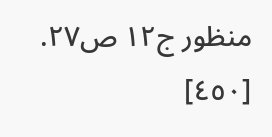منظور ج١٢ ص٢٧.
[٤٥٠]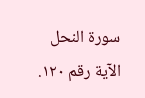سورة النحل الآية رقم ١٢٠.